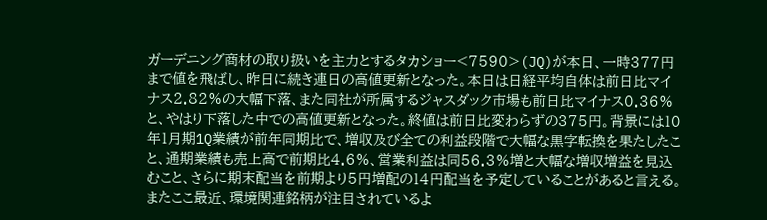ガーデニング商材の取り扱いを主力とするタカショー<7590>(JQ)が本日、一時377円まで値を飛ばし、昨日に続き連日の高値更新となった。本日は日経平均自体は前日比マイナス2.82%の大幅下落、また同社が所属するジャスダック市場も前日比マイナス0.36%と、やはり下落した中での高値更新となった。終値は前日比変わらずの375円。背景には10年1月期1Q業績が前年同期比で、増収及び全ての利益段階で大幅な黒字転換を果たしたこと、通期業績も売上高で前期比4.6%、営業利益は同56.3%増と大幅な増収増益を見込むこと、さらに期末配当を前期より5円増配の14円配当を予定していることがあると言える。またここ最近、環境関連銘柄が注目されているよ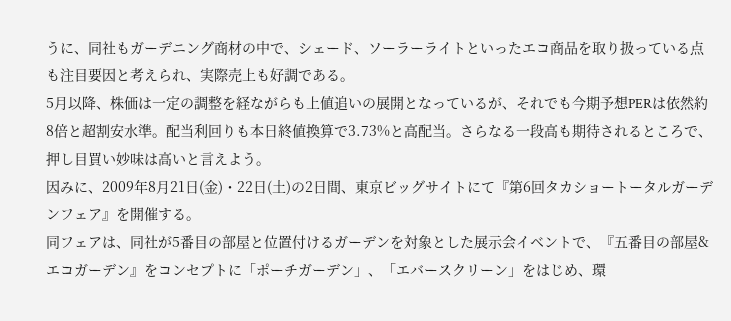うに、同社もガーデニング商材の中で、シェード、ソーラーライトといったエコ商品を取り扱っている点も注目要因と考えられ、実際売上も好調である。
5月以降、株価は一定の調整を経ながらも上値追いの展開となっているが、それでも今期予想PERは依然約8倍と超割安水準。配当利回りも本日終値換算で3.73%と高配当。さらなる一段高も期待されるところで、押し目買い妙味は高いと言えよう。
因みに、2009年8月21日(金)・22日(土)の2日間、東京ビッグサイトにて『第6回タカショートータルガーデンフェア』を開催する。
同フェアは、同社が5番目の部屋と位置付けるガーデンを対象とした展示会イベントで、『五番目の部屋&エコガーデン』をコンセプトに「ポーチガーデン」、「エバースクリーン」をはじめ、環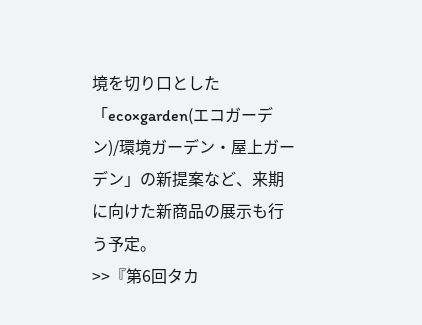境を切り口とした「eco×garden(エコガーデン)/環境ガーデン・屋上ガーデン」の新提案など、来期に向けた新商品の展示も行う予定。
>>『第6回タカ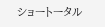ショートータル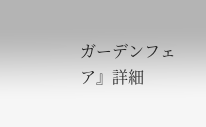ガーデンフェア』詳細